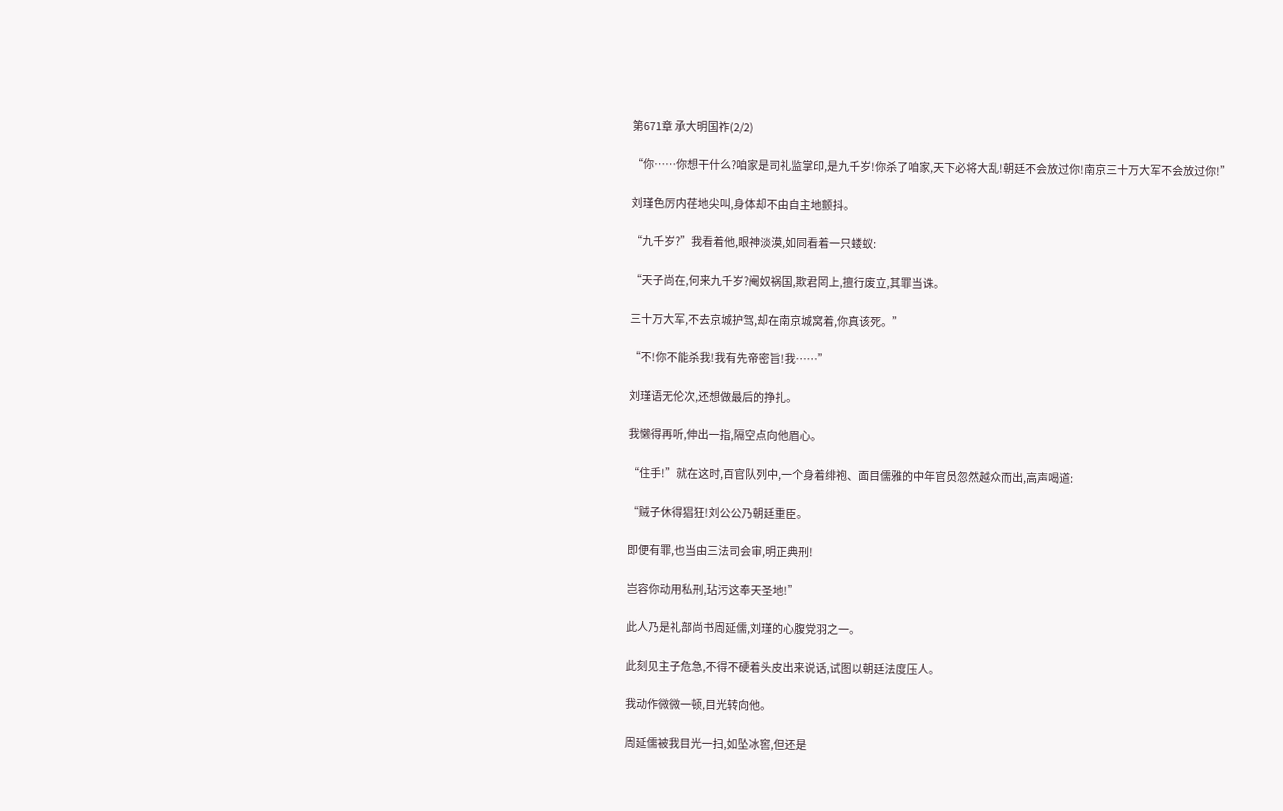第671章 承大明国祚(2/2)

“你……你想干什么?咱家是司礼监掌印,是九千岁!你杀了咱家,天下必将大乱!朝廷不会放过你!南京三十万大军不会放过你!”

刘瑾色厉内荏地尖叫,身体却不由自主地颤抖。

“九千岁?”我看着他,眼神淡漠,如同看着一只蝼蚁:

“天子尚在,何来九千岁?阉奴祸国,欺君罔上,擅行废立,其罪当诛。

三十万大军,不去京城护驾,却在南京城窝着,你真该死。”

“不!你不能杀我!我有先帝密旨!我……”

刘瑾语无伦次,还想做最后的挣扎。

我懒得再听,伸出一指,隔空点向他眉心。

“住手!”就在这时,百官队列中,一个身着绯袍、面目儒雅的中年官员忽然越众而出,高声喝道:

“贼子休得猖狂!刘公公乃朝廷重臣。

即便有罪,也当由三法司会审,明正典刑!

岂容你动用私刑,玷污这奉天圣地!”

此人乃是礼部尚书周延儒,刘瑾的心腹党羽之一。

此刻见主子危急,不得不硬着头皮出来说话,试图以朝廷法度压人。

我动作微微一顿,目光转向他。

周延儒被我目光一扫,如坠冰窖,但还是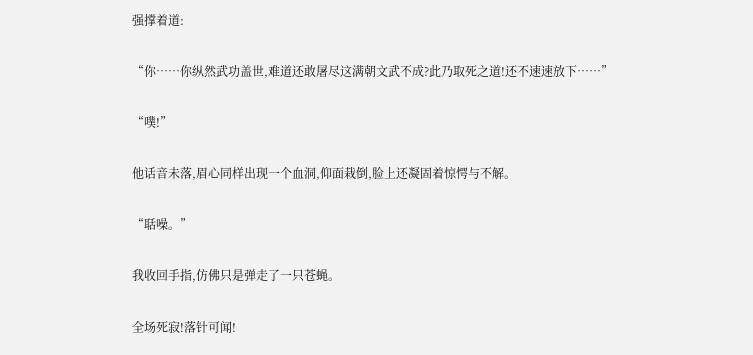强撑着道:

“你……你纵然武功盖世,难道还敢屠尽这满朝文武不成?此乃取死之道!还不速速放下……”

“噗!”

他话音未落,眉心同样出现一个血洞,仰面栽倒,脸上还凝固着惊愕与不解。

“聒噪。”

我收回手指,仿佛只是弹走了一只苍蝇。

全场死寂!落针可闻!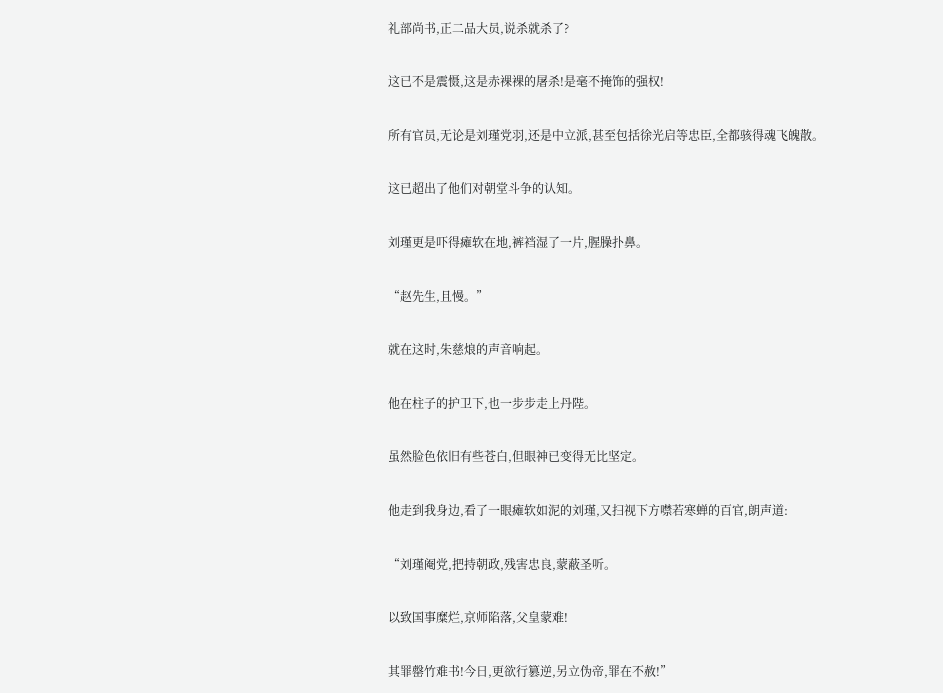礼部尚书,正二品大员,说杀就杀了?

这已不是震慑,这是赤裸裸的屠杀!是毫不掩饰的强权!

所有官员,无论是刘瑾党羽,还是中立派,甚至包括徐光启等忠臣,全都骇得魂飞魄散。

这已超出了他们对朝堂斗争的认知。

刘瑾更是吓得瘫软在地,裤裆湿了一片,腥臊扑鼻。

“赵先生,且慢。”

就在这时,朱慈烺的声音响起。

他在柱子的护卫下,也一步步走上丹陛。

虽然脸色依旧有些苍白,但眼神已变得无比坚定。

他走到我身边,看了一眼瘫软如泥的刘瑾,又扫视下方噤若寒蝉的百官,朗声道:

“刘瑾阉党,把持朝政,残害忠良,蒙蔽圣听。

以致国事糜烂,京师陷落,父皇蒙难!

其罪罄竹难书!今日,更欲行篡逆,另立伪帝,罪在不赦!”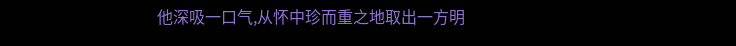他深吸一口气,从怀中珍而重之地取出一方明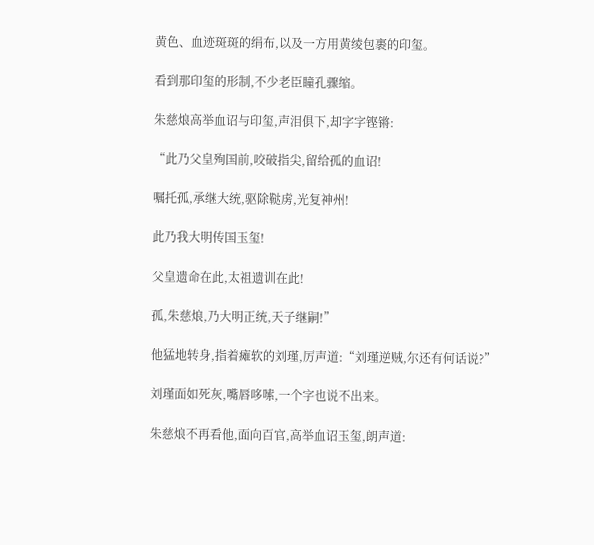黄色、血迹斑斑的绢布,以及一方用黄绫包裹的印玺。

看到那印玺的形制,不少老臣瞳孔骤缩。

朱慈烺高举血诏与印玺,声泪俱下,却字字铿锵:

“此乃父皇殉国前,咬破指尖,留给孤的血诏!

嘱托孤,承继大统,驱除鞑虏,光复神州!

此乃我大明传国玉玺!

父皇遗命在此,太祖遗训在此!

孤,朱慈烺,乃大明正统,天子继嗣!”

他猛地转身,指着瘫软的刘瑾,厉声道:“刘瑾逆贼,尔还有何话说?”

刘瑾面如死灰,嘴唇哆嗦,一个字也说不出来。

朱慈烺不再看他,面向百官,高举血诏玉玺,朗声道: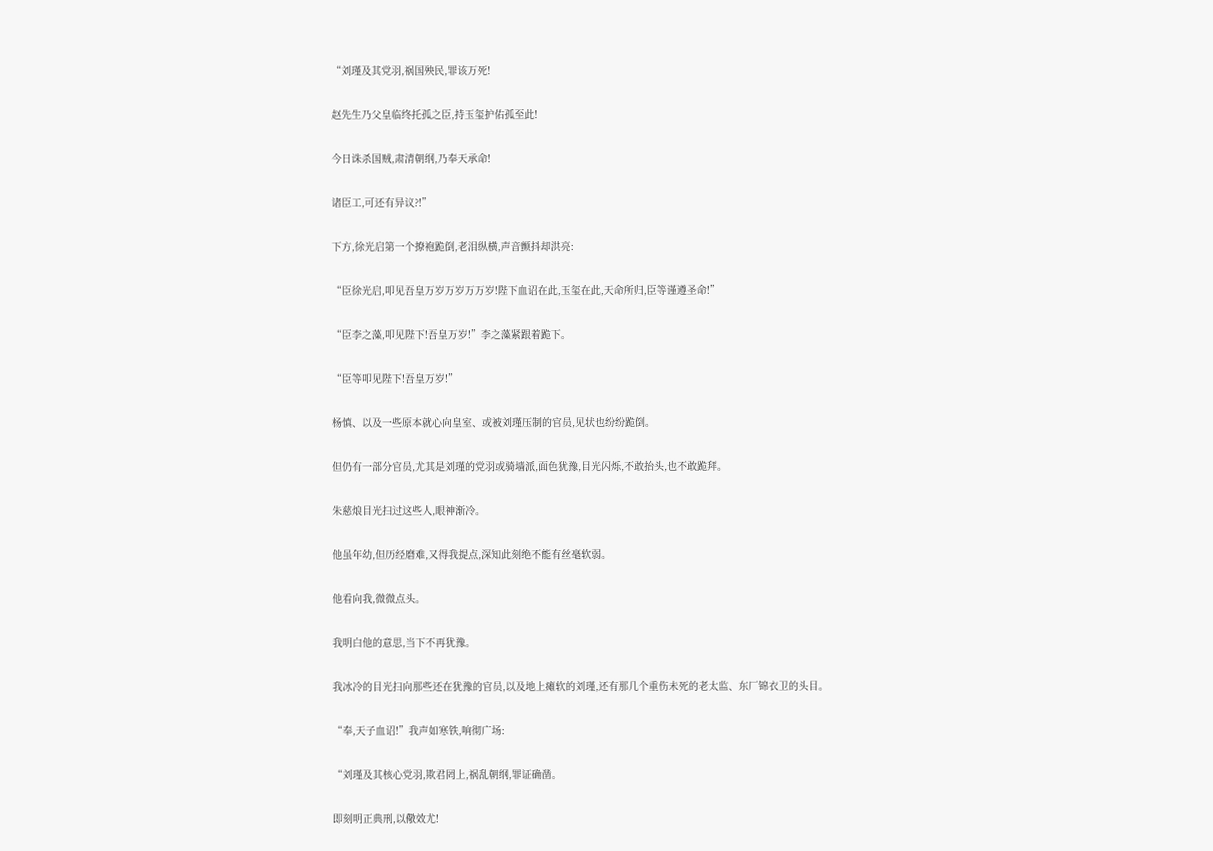“刘瑾及其党羽,祸国殃民,罪该万死!

赵先生乃父皇临终托孤之臣,持玉玺护佑孤至此!

今日诛杀国贼,肃清朝纲,乃奉天承命!

诸臣工,可还有异议?!”

下方,徐光启第一个撩袍跪倒,老泪纵横,声音颤抖却洪亮:

“臣徐光启,叩见吾皇万岁万岁万万岁!陛下血诏在此,玉玺在此,天命所归,臣等谨遵圣命!”

“臣李之藻,叩见陛下!吾皇万岁!”李之藻紧跟着跪下。

“臣等叩见陛下!吾皇万岁!”

杨慎、以及一些原本就心向皇室、或被刘瑾压制的官员,见状也纷纷跪倒。

但仍有一部分官员,尤其是刘瑾的党羽或骑墙派,面色犹豫,目光闪烁,不敢抬头,也不敢跪拜。

朱慈烺目光扫过这些人,眼神渐冷。

他虽年幼,但历经磨难,又得我提点,深知此刻绝不能有丝毫软弱。

他看向我,微微点头。

我明白他的意思,当下不再犹豫。

我冰冷的目光扫向那些还在犹豫的官员,以及地上瘫软的刘瑾,还有那几个重伤未死的老太监、东厂锦衣卫的头目。

“奉,天子血诏!”我声如寒铁,响彻广场:

“刘瑾及其核心党羽,欺君罔上,祸乱朝纲,罪证确凿。

即刻明正典刑,以儆效尤!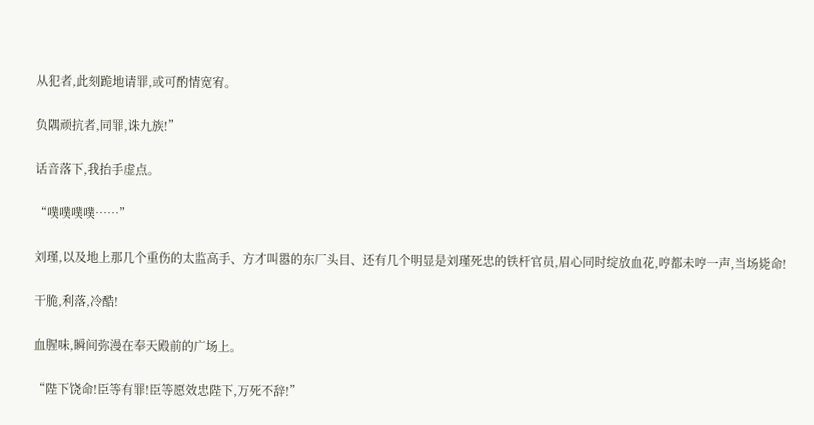从犯者,此刻跪地请罪,或可酌情宽宥。

负隅顽抗者,同罪,诛九族!”

话音落下,我抬手虚点。

“噗噗噗噗……”

刘瑾,以及地上那几个重伤的太监高手、方才叫嚣的东厂头目、还有几个明显是刘瑾死忠的铁杆官员,眉心同时绽放血花,哼都未哼一声,当场毙命!

干脆,利落,冷酷!

血腥味,瞬间弥漫在奉天殿前的广场上。

“陛下饶命!臣等有罪!臣等愿效忠陛下,万死不辞!”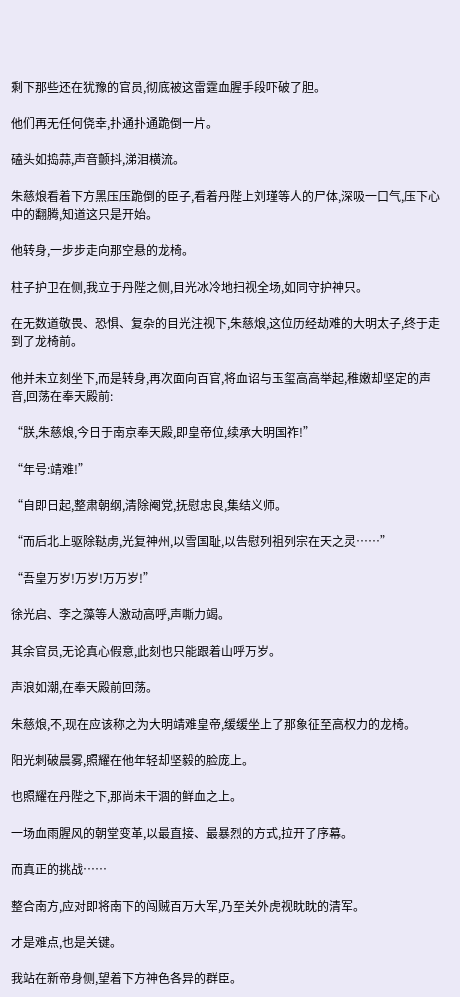剩下那些还在犹豫的官员,彻底被这雷霆血腥手段吓破了胆。

他们再无任何侥幸,扑通扑通跪倒一片。

磕头如捣蒜,声音颤抖,涕泪横流。

朱慈烺看着下方黑压压跪倒的臣子,看着丹陛上刘瑾等人的尸体,深吸一口气,压下心中的翻腾,知道这只是开始。

他转身,一步步走向那空悬的龙椅。

柱子护卫在侧,我立于丹陛之侧,目光冰冷地扫视全场,如同守护神只。

在无数道敬畏、恐惧、复杂的目光注视下,朱慈烺,这位历经劫难的大明太子,终于走到了龙椅前。

他并未立刻坐下,而是转身,再次面向百官,将血诏与玉玺高高举起,稚嫩却坚定的声音,回荡在奉天殿前:

“朕,朱慈烺,今日于南京奉天殿,即皇帝位,续承大明国祚!”

“年号:靖难!”

“自即日起,整肃朝纲,清除阉党,抚慰忠良,集结义师。

“而后北上驱除鞑虏,光复神州,以雪国耻,以告慰列祖列宗在天之灵……”

“吾皇万岁!万岁!万万岁!”

徐光启、李之藻等人激动高呼,声嘶力竭。

其余官员,无论真心假意,此刻也只能跟着山呼万岁。

声浪如潮,在奉天殿前回荡。

朱慈烺,不,现在应该称之为大明靖难皇帝,缓缓坐上了那象征至高权力的龙椅。

阳光刺破晨雾,照耀在他年轻却坚毅的脸庞上。

也照耀在丹陛之下,那尚未干涸的鲜血之上。

一场血雨腥风的朝堂变革,以最直接、最暴烈的方式,拉开了序幕。

而真正的挑战……

整合南方,应对即将南下的闯贼百万大军,乃至关外虎视眈眈的清军。

才是难点,也是关键。

我站在新帝身侧,望着下方神色各异的群臣。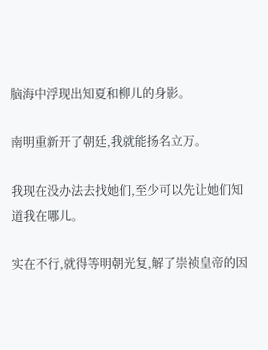脑海中浮现出知夏和柳儿的身影。

南明重新开了朝廷,我就能扬名立万。

我现在没办法去找她们,至少可以先让她们知道我在哪儿。

实在不行,就得等明朝光复,解了崇祯皇帝的因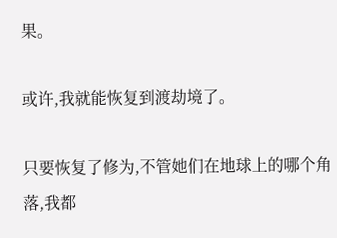果。

或许,我就能恢复到渡劫境了。

只要恢复了修为,不管她们在地球上的哪个角落,我都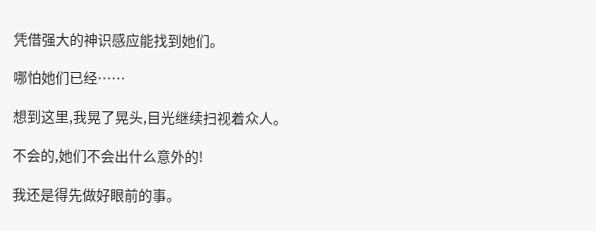凭借强大的神识感应能找到她们。

哪怕她们已经……

想到这里,我晃了晃头,目光继续扫视着众人。

不会的,她们不会出什么意外的!

我还是得先做好眼前的事。